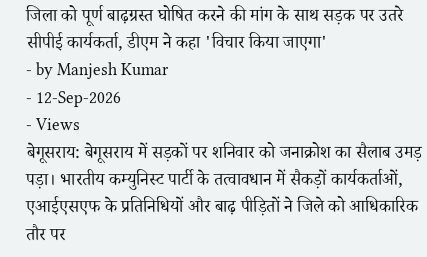जिला को पूर्ण बाढ़ग्रस्त घोषित करने की मांग के साथ सड़क पर उतरे सीपीई कार्यकर्ता, डीएम ने कहा 'विचार किया जाएगा'
- by Manjesh Kumar
- 12-Sep-2026
- Views
बेगूसराय: बेगूसराय में सड़कों पर शनिवार को जनाक्रोश का सैलाब उमड़ पड़ा। भारतीय कम्युनिस्ट पार्टी के तत्वावधान में सैकड़ों कार्यकर्ताओं, एआईएसएफ के प्रतिनिधियों और बाढ़ पीड़ितों ने जिले को आधिकारिक तौर पर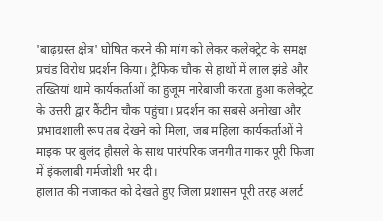'बाढ़ग्रस्त क्षेत्र' घोषित करने की मांग को लेकर कलेक्ट्रेट के समक्ष प्रचंड विरोध प्रदर्शन किया। ट्रैफिक चौक से हाथों में लाल झंडे और तख्तियां थामे कार्यकर्ताओं का हुजूम नारेबाजी करता हुआ कलेक्ट्रेट के उत्तरी द्वार कैंटीन चौक पहुंचा। प्रदर्शन का सबसे अनोखा और प्रभावशाली रूप तब देखने को मिला, जब महिला कार्यकर्ताओं ने माइक पर बुलंद हौसले के साथ पारंपरिक जनगीत गाकर पूरी फिजा में इंकलाबी गर्मजोशी भर दी।
हालात की नजाकत को देखते हुए जिला प्रशासन पूरी तरह अलर्ट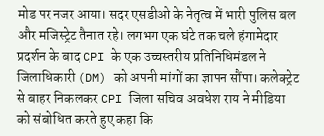मोड पर नजर आया। सदर एसडीओ के नेतृत्व में भारी पुलिस बल और मजिस्ट्रेट तैनात रहे। लगभग एक घंटे तक चले हंगामेदार प्रदर्शन के बाद CPI के एक उच्चस्तरीय प्रतिनिधिमंडल ने जिलाधिकारी (DM) को अपनी मांगों का ज्ञापन सौंपा। कलेक्ट्रेट से बाहर निकलकर CPI जिला सचिव अवधेश राय ने मीडिया को संबोधित करते हुए कहा कि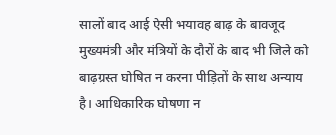सालों बाद आई ऐसी भयावह बाढ़ के बावजूद मुख्यमंत्री और मंत्रियों के दौरों के बाद भी जिले को बाढ़ग्रस्त घोषित न करना पीड़ितों के साथ अन्याय है। आधिकारिक घोषणा न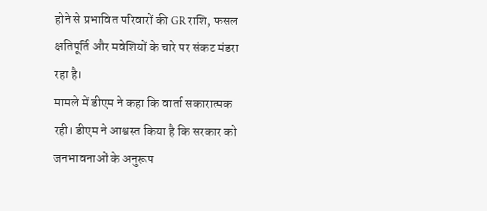होने से प्रभावित परिवारों की GR राशि, फसल क्षतिपूर्ति और मवेशियों के चारे पर संकट मंडरा रहा है।
मामले में डीएम ने कहा कि वार्ता सकारात्मक रही। डीएम ने आश्वस्त किया है कि सरकार को जनभावनाओं के अनुरूप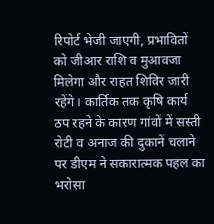रिपोर्ट भेजी जाएगी, प्रभावितों को जीआर राशि व मुआवजा मिलेगा और राहत शिविर जारी रहेंगे। कार्तिक तक कृषि कार्य ठप रहने के कारण गांवों में सस्ती रोटी व अनाज की दुकानें चलाने पर डीएम ने सकारात्मक पहल का भरोसा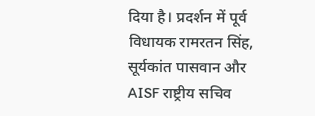दिया है। प्रदर्शन में पूर्व विधायक रामरतन सिंह, सूर्यकांत पासवान और AISF राष्ट्रीय सचिव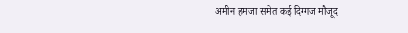अमीन हमजा समेत कई दिग्गज मौजूद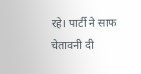रहे। पार्टी ने साफ चेतावनी दी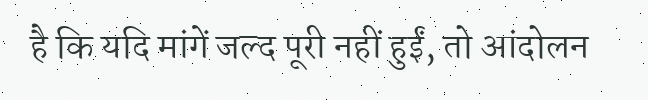है कि यदि मांगें जल्द पूरी नहीं हुईं, तो आंदोलन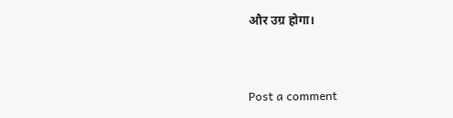और उग्र होगा।


Post a comment